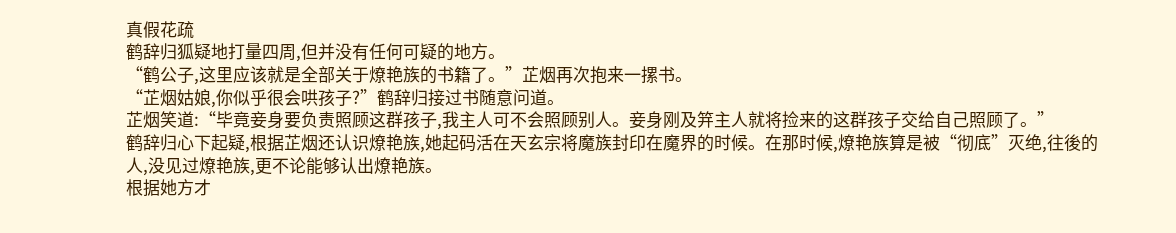真假花疏
鹤辞归狐疑地打量四周,但并没有任何可疑的地方。
“鹤公子,这里应该就是全部关于燎艳族的书籍了。”芷烟再次抱来一摞书。
“芷烟姑娘,你似乎很会哄孩子?”鹤辞归接过书随意问道。
芷烟笑道:“毕竟妾身要负责照顾这群孩子,我主人可不会照顾别人。妾身刚及笄主人就将捡来的这群孩子交给自己照顾了。”
鹤辞归心下起疑,根据芷烟还认识燎艳族,她起码活在天玄宗将魔族封印在魔界的时候。在那时候,燎艳族算是被“彻底”灭绝,往後的人,没见过燎艳族,更不论能够认出燎艳族。
根据她方才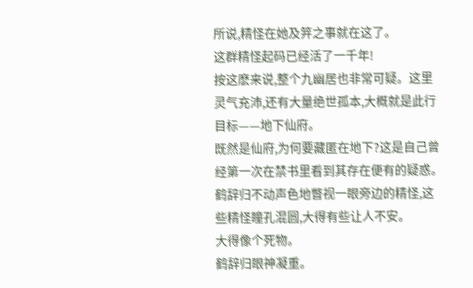所说,精怪在她及笄之事就在这了。
这群精怪起码已经活了一千年!
按这麽来说,整个九幽居也非常可疑。这里灵气充沛,还有大量绝世孤本,大概就是此行目标——地下仙府。
既然是仙府,为何要藏匿在地下?这是自己曾经第一次在禁书里看到其存在便有的疑惑。
鹤辞归不动声色地瞥视一眼旁边的精怪,这些精怪瞳孔混圆,大得有些让人不安。
大得像个死物。
鹤辞归眼神凝重。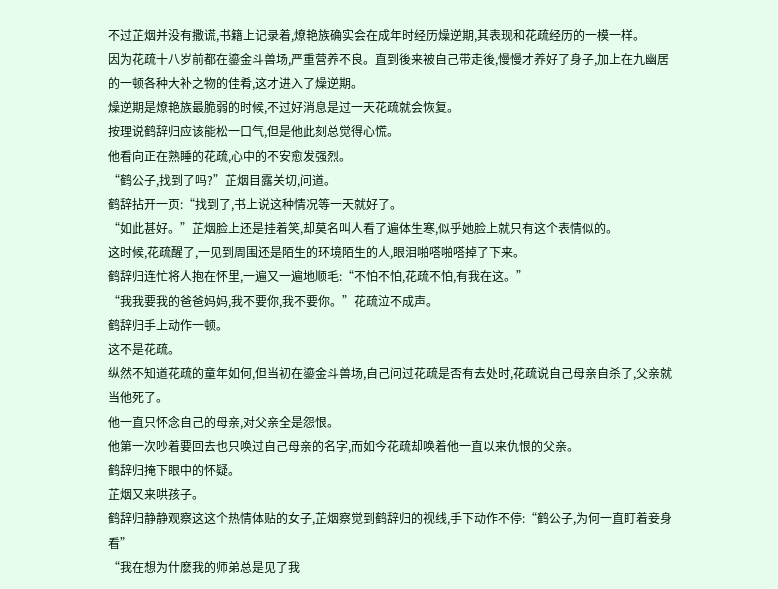不过芷烟并没有撒谎,书籍上记录着,燎艳族确实会在成年时经历燥逆期,其表现和花疏经历的一模一样。
因为花疏十八岁前都在鎏金斗兽场,严重营养不良。直到後来被自己带走後,慢慢才养好了身子,加上在九幽居的一顿各种大补之物的佳肴,这才进入了燥逆期。
燥逆期是燎艳族最脆弱的时候,不过好消息是过一天花疏就会恢复。
按理说鹤辞归应该能松一口气,但是他此刻总觉得心慌。
他看向正在熟睡的花疏,心中的不安愈发强烈。
“鹤公子,找到了吗?”芷烟目露关切,问道。
鹤辞拈开一页:“找到了,书上说这种情况等一天就好了。
“如此甚好。”芷烟脸上还是挂着笑,却莫名叫人看了遍体生寒,似乎她脸上就只有这个表情似的。
这时候,花疏醒了,一见到周围还是陌生的环境陌生的人,眼泪啪嗒啪嗒掉了下来。
鹤辞归连忙将人抱在怀里,一遍又一遍地顺毛:“不怕不怕,花疏不怕,有我在这。”
“我我要我的爸爸妈妈,我不要你,我不要你。”花疏泣不成声。
鹤辞归手上动作一顿。
这不是花疏。
纵然不知道花疏的童年如何,但当初在鎏金斗兽场,自己问过花疏是否有去处时,花疏说自己母亲自杀了,父亲就当他死了。
他一直只怀念自己的母亲,对父亲全是怨恨。
他第一次吵着要回去也只唤过自己母亲的名字,而如今花疏却唤着他一直以来仇恨的父亲。
鹤辞归掩下眼中的怀疑。
芷烟又来哄孩子。
鹤辞归静静观察这这个热情体贴的女子,芷烟察觉到鹤辞归的视线,手下动作不停:“鹤公子,为何一直盯着妾身看”
“我在想为什麽我的师弟总是见了我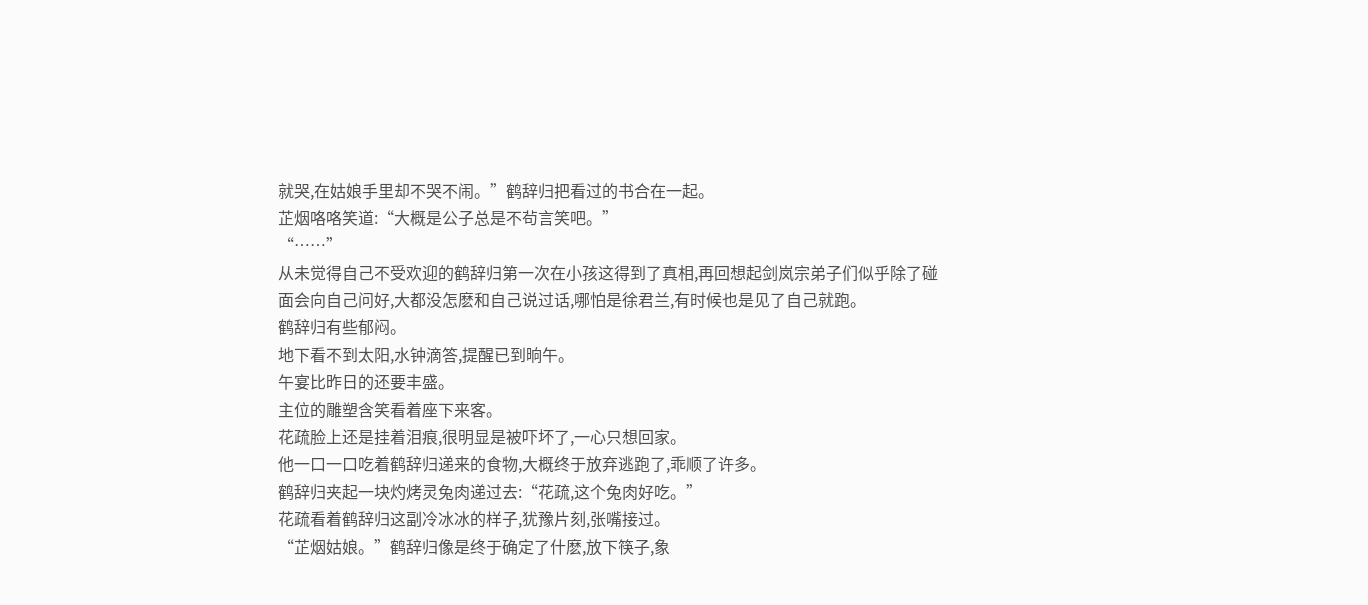就哭,在姑娘手里却不哭不闹。”鹤辞归把看过的书合在一起。
芷烟咯咯笑道:“大概是公子总是不茍言笑吧。”
“……”
从未觉得自己不受欢迎的鹤辞归第一次在小孩这得到了真相,再回想起剑岚宗弟子们似乎除了碰面会向自己问好,大都没怎麽和自己说过话,哪怕是徐君兰,有时候也是见了自己就跑。
鹤辞归有些郁闷。
地下看不到太阳,水钟滴答,提醒已到晌午。
午宴比昨日的还要丰盛。
主位的雕塑含笑看着座下来客。
花疏脸上还是挂着泪痕,很明显是被吓坏了,一心只想回家。
他一口一口吃着鹤辞归递来的食物,大概终于放弃逃跑了,乖顺了许多。
鹤辞归夹起一块灼烤灵兔肉递过去:“花疏,这个兔肉好吃。”
花疏看着鹤辞归这副冷冰冰的样子,犹豫片刻,张嘴接过。
“芷烟姑娘。”鹤辞归像是终于确定了什麽,放下筷子,象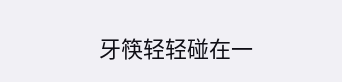牙筷轻轻碰在一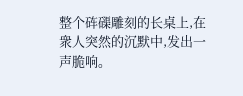整个砗磲雕刻的长桌上,在衆人突然的沉默中,发出一声脆响。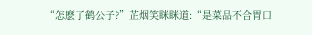“怎麽了鹤公子?”芷烟笑眯眯道:“是菜品不合胃口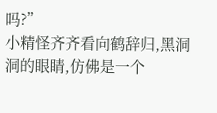吗?”
小精怪齐齐看向鹤辞归,黑洞洞的眼睛,仿佛是一个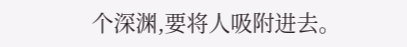个深渊,要将人吸附进去。